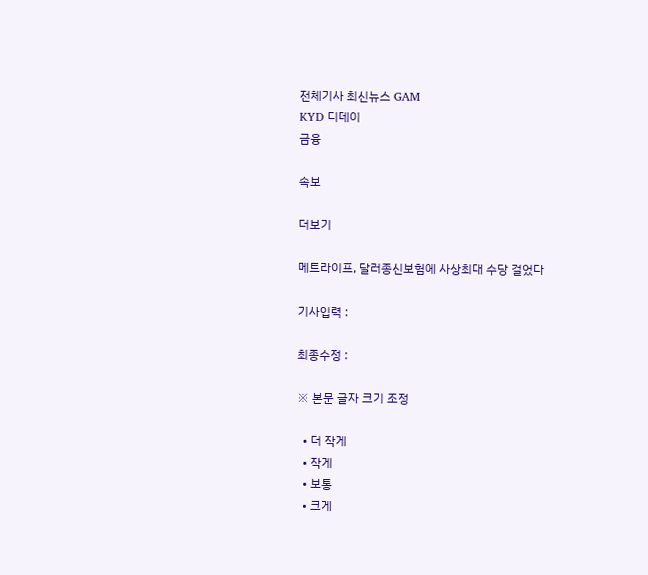전체기사 최신뉴스 GAM
KYD 디데이
금융

속보

더보기

메트라이프, 달러종신보험에 사상최대 수당 걸었다

기사입력 :

최종수정 :

※ 본문 글자 크기 조정

  • 더 작게
  • 작게
  • 보통
  • 크게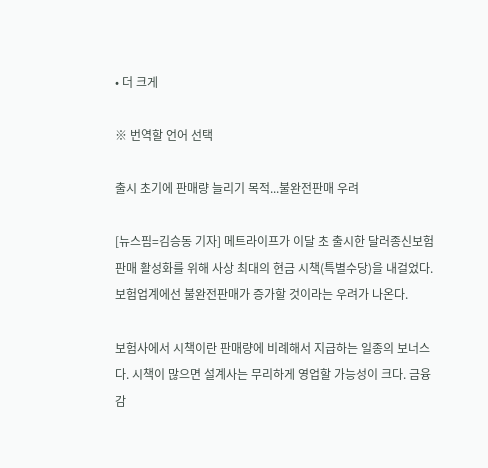• 더 크게

※ 번역할 언어 선택

출시 초기에 판매량 늘리기 목적...불완전판매 우려

[뉴스핌=김승동 기자] 메트라이프가 이달 초 출시한 달러종신보험 판매 활성화를 위해 사상 최대의 현금 시책(특별수당)을 내걸었다. 보험업계에선 불완전판매가 증가할 것이라는 우려가 나온다.

보험사에서 시책이란 판매량에 비례해서 지급하는 일종의 보너스다. 시책이 많으면 설계사는 무리하게 영업할 가능성이 크다. 금융감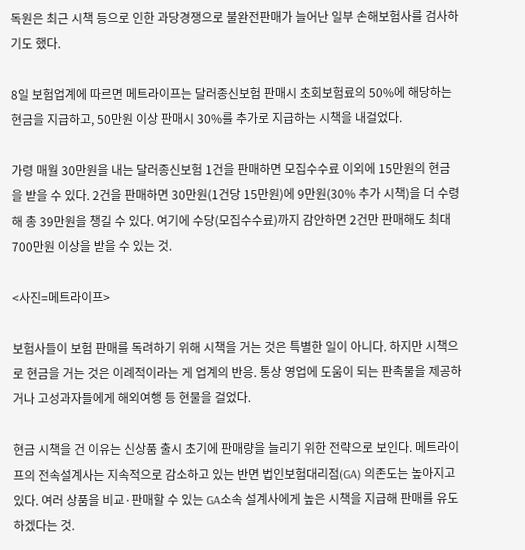독원은 최근 시책 등으로 인한 과당경쟁으로 불완전판매가 늘어난 일부 손해보험사를 검사하기도 했다.

8일 보험업계에 따르면 메트라이프는 달러종신보험 판매시 초회보험료의 50%에 해당하는 현금을 지급하고, 50만원 이상 판매시 30%를 추가로 지급하는 시책을 내걸었다.

가령 매월 30만원을 내는 달러종신보험 1건을 판매하면 모집수수료 이외에 15만원의 현금을 받을 수 있다. 2건을 판매하면 30만원(1건당 15만원)에 9만원(30% 추가 시책)을 더 수령해 총 39만원을 챙길 수 있다. 여기에 수당(모집수수료)까지 감안하면 2건만 판매해도 최대 700만원 이상을 받을 수 있는 것.

<사진=메트라이프>

보험사들이 보험 판매를 독려하기 위해 시책을 거는 것은 특별한 일이 아니다. 하지만 시책으로 현금을 거는 것은 이례적이라는 게 업계의 반응. 통상 영업에 도움이 되는 판촉물을 제공하거나 고성과자들에게 해외여행 등 현물을 걸었다.

현금 시책을 건 이유는 신상품 출시 초기에 판매량을 늘리기 위한 전략으로 보인다. 메트라이프의 전속설계사는 지속적으로 감소하고 있는 반면 법인보험대리점(GA) 의존도는 높아지고 있다. 여러 상품을 비교·판매할 수 있는 GA소속 설계사에게 높은 시책을 지급해 판매를 유도하겠다는 것.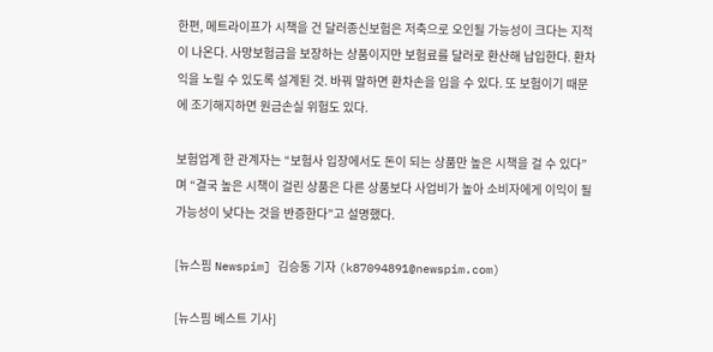한편, 메트라이프가 시책을 건 달러종신보험은 저축으로 오인될 가능성이 크다는 지적이 나온다. 사망보험금을 보장하는 상품이지만 보험료를 달러로 환산해 납입한다. 환차익을 노릴 수 있도록 설계된 것. 바꿔 말하면 환차손을 입을 수 있다. 또 보험이기 때문에 조기해지하면 원금손실 위험도 있다.

보험업계 한 관계자는 “보험사 입장에서도 돈이 되는 상품만 높은 시책을 걸 수 있다”며 “결국 높은 시책이 걸린 상품은 다른 상품보다 사업비가 높아 소비자에게 이익이 될 가능성이 낮다는 것을 반증한다”고 설명했다.

[뉴스핌 Newspim] 김승동 기자 (k87094891@newspim.com)

[뉴스핌 베스트 기사]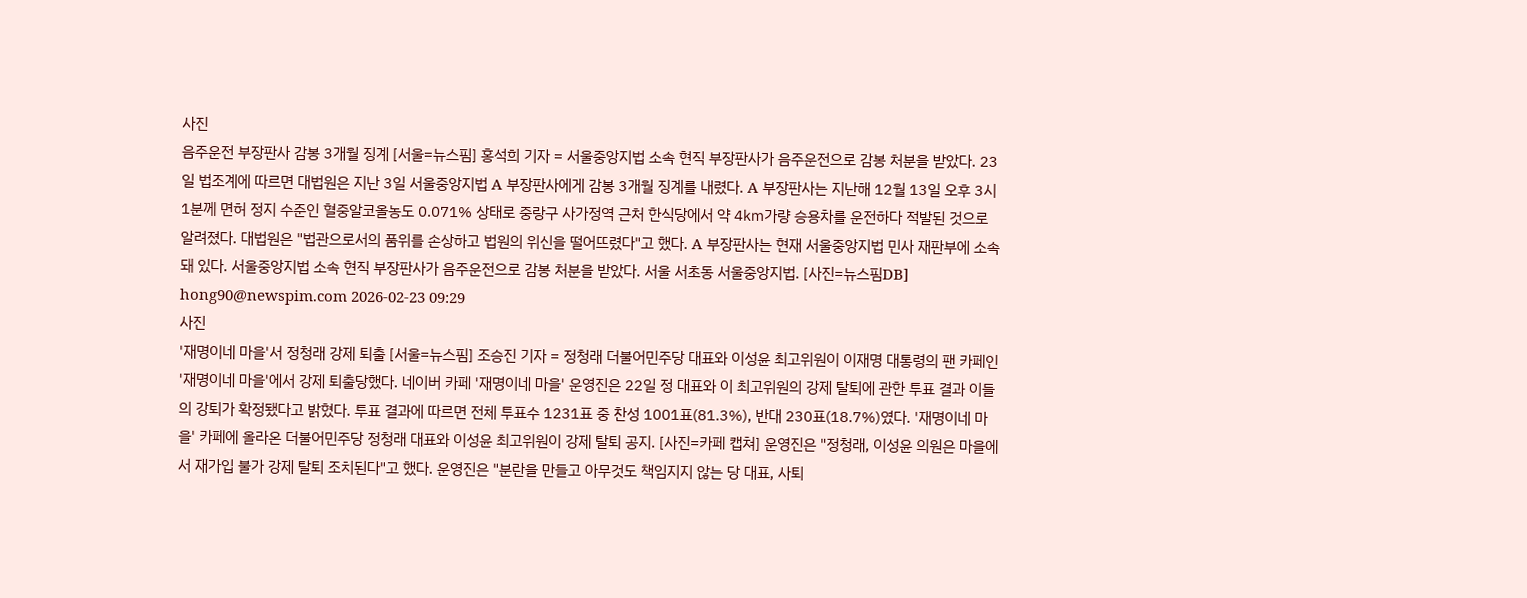사진
음주운전 부장판사 감봉 3개월 징계 [서울=뉴스핌] 홍석희 기자 = 서울중앙지법 소속 현직 부장판사가 음주운전으로 감봉 처분을 받았다. 23일 법조계에 따르면 대법원은 지난 3일 서울중앙지법 A 부장판사에게 감봉 3개월 징계를 내렸다. A 부장판사는 지난해 12월 13일 오후 3시 1분께 면허 정지 수준인 혈중알코올농도 0.071% 상태로 중랑구 사가정역 근처 한식당에서 약 4㎞가량 승용차를 운전하다 적발된 것으로 알려졌다. 대법원은 "법관으로서의 품위를 손상하고 법원의 위신을 떨어뜨렸다"고 했다. A 부장판사는 현재 서울중앙지법 민사 재판부에 소속돼 있다. 서울중앙지법 소속 현직 부장판사가 음주운전으로 감봉 처분을 받았다. 서울 서초동 서울중앙지법. [사진=뉴스핌DB] hong90@newspim.com 2026-02-23 09:29
사진
'재명이네 마을'서 정청래 강제 퇴출 [서울=뉴스핌] 조승진 기자 = 정청래 더불어민주당 대표와 이성윤 최고위원이 이재명 대통령의 팬 카페인 '재명이네 마을'에서 강제 퇴출당했다. 네이버 카페 '재명이네 마을' 운영진은 22일 정 대표와 이 최고위원의 강제 탈퇴에 관한 투표 결과 이들의 강퇴가 확정됐다고 밝혔다. 투표 결과에 따르면 전체 투표수 1231표 중 찬성 1001표(81.3%), 반대 230표(18.7%)였다. '재명이네 마을' 카페에 올라온 더불어민주당 정청래 대표와 이성윤 최고위원이 강제 탈퇴 공지. [사진=카페 캡쳐] 운영진은 "정청래, 이성윤 의원은 마을에서 재가입 불가 강제 탈퇴 조치된다"고 했다. 운영진은 "분란을 만들고 아무것도 책임지지 않는 당 대표, 사퇴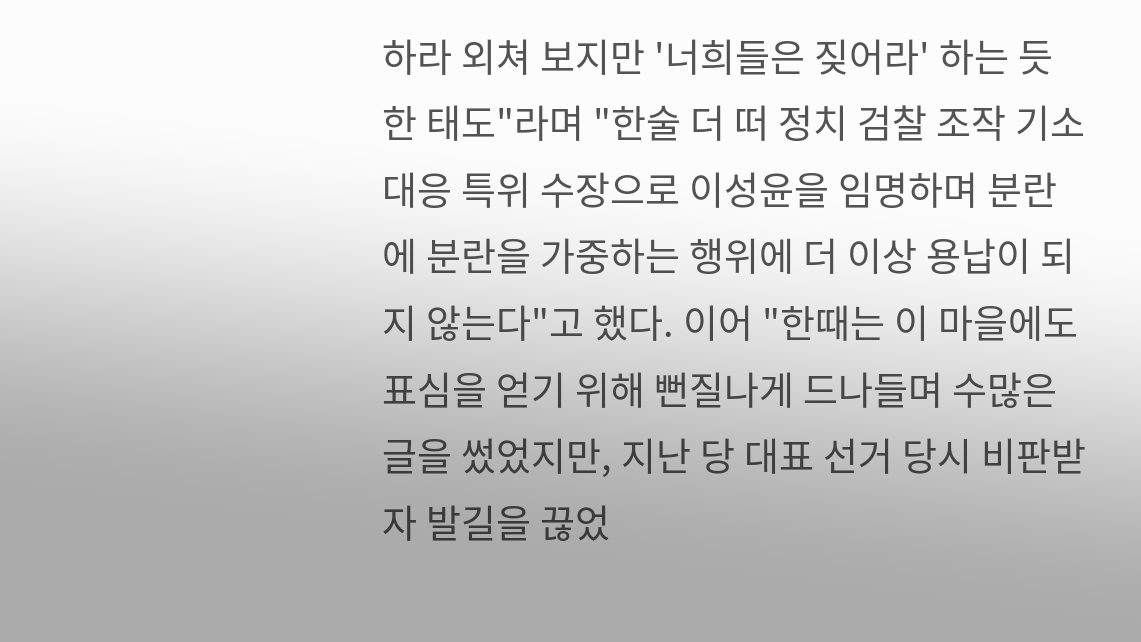하라 외쳐 보지만 '너희들은 짖어라' 하는 듯한 태도"라며 "한술 더 떠 정치 검찰 조작 기소 대응 특위 수장으로 이성윤을 임명하며 분란에 분란을 가중하는 행위에 더 이상 용납이 되지 않는다"고 했다. 이어 "한때는 이 마을에도 표심을 얻기 위해 뻔질나게 드나들며 수많은 글을 썼었지만, 지난 당 대표 선거 당시 비판받자 발길을 끊었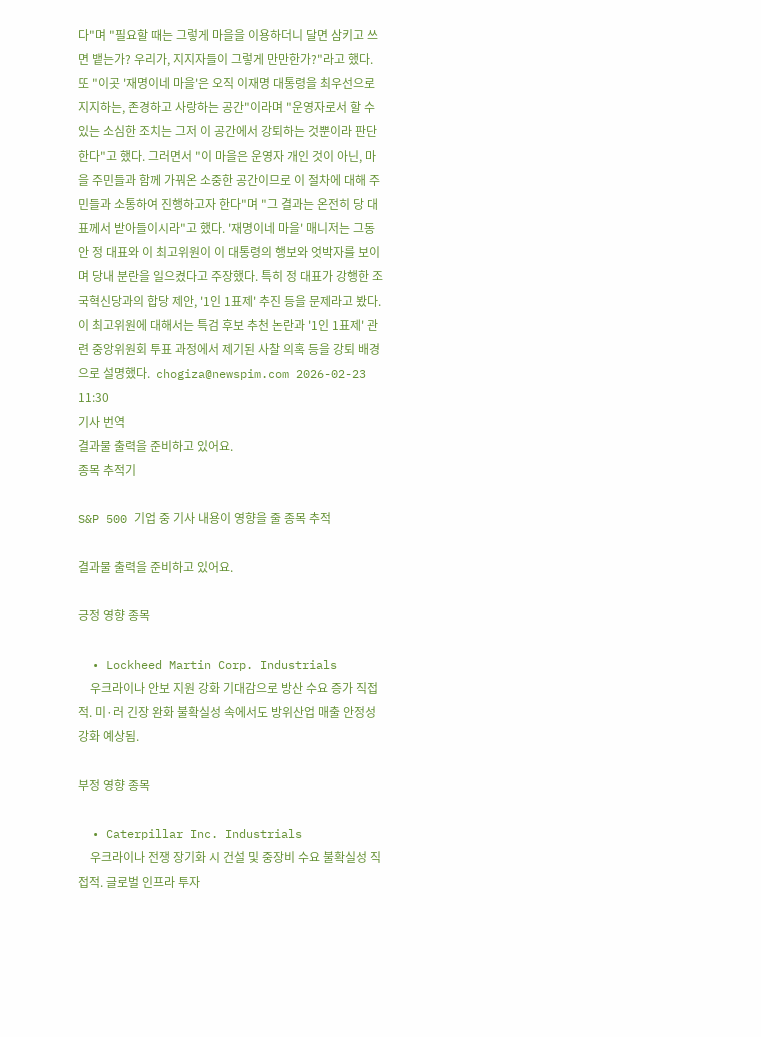다"며 "필요할 때는 그렇게 마을을 이용하더니 달면 삼키고 쓰면 뱉는가? 우리가, 지지자들이 그렇게 만만한가?"라고 했다. 또 "이곳 '재명이네 마을'은 오직 이재명 대통령을 최우선으로 지지하는, 존경하고 사랑하는 공간"이라며 "운영자로서 할 수 있는 소심한 조치는 그저 이 공간에서 강퇴하는 것뿐이라 판단한다"고 했다. 그러면서 "이 마을은 운영자 개인 것이 아닌, 마을 주민들과 함께 가꿔온 소중한 공간이므로 이 절차에 대해 주민들과 소통하여 진행하고자 한다"며 "그 결과는 온전히 당 대표께서 받아들이시라"고 했다. '재명이네 마을' 매니저는 그동안 정 대표와 이 최고위원이 이 대통령의 행보와 엇박자를 보이며 당내 분란을 일으켰다고 주장했다. 특히 정 대표가 강행한 조국혁신당과의 합당 제안, '1인 1표제' 추진 등을 문제라고 봤다. 이 최고위원에 대해서는 특검 후보 추천 논란과 '1인 1표제' 관련 중앙위원회 투표 과정에서 제기된 사찰 의혹 등을 강퇴 배경으로 설명했다.  chogiza@newspim.com 2026-02-23 11:30
기사 번역
결과물 출력을 준비하고 있어요.
종목 추적기

S&P 500 기업 중 기사 내용이 영향을 줄 종목 추적

결과물 출력을 준비하고 있어요.

긍정 영향 종목

  • Lockheed Martin Corp. Industrials
    우크라이나 안보 지원 강화 기대감으로 방산 수요 증가 직접적. 미·러 긴장 완화 불확실성 속에서도 방위산업 매출 안정성 강화 예상됨.

부정 영향 종목

  • Caterpillar Inc. Industrials
    우크라이나 전쟁 장기화 시 건설 및 중장비 수요 불확실성 직접적. 글로벌 인프라 투자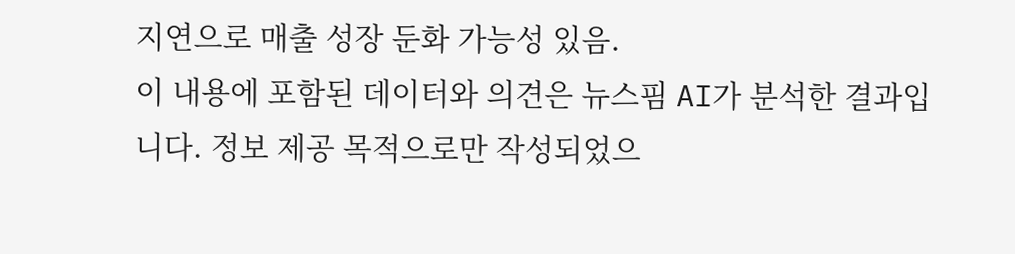지연으로 매출 성장 둔화 가능성 있음.
이 내용에 포함된 데이터와 의견은 뉴스핌 AI가 분석한 결과입니다. 정보 제공 목적으로만 작성되었으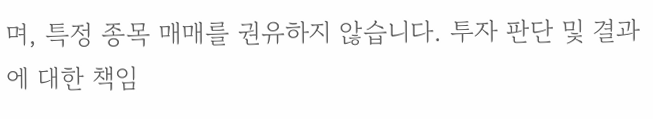며, 특정 종목 매매를 권유하지 않습니다. 투자 판단 및 결과에 대한 책임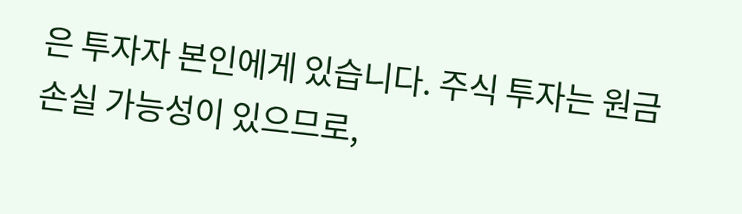은 투자자 본인에게 있습니다. 주식 투자는 원금 손실 가능성이 있으므로,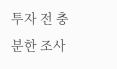투자 전 충분한 조사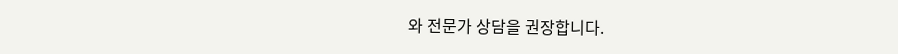와 전문가 상담을 권장합니다.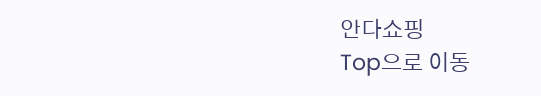안다쇼핑
Top으로 이동